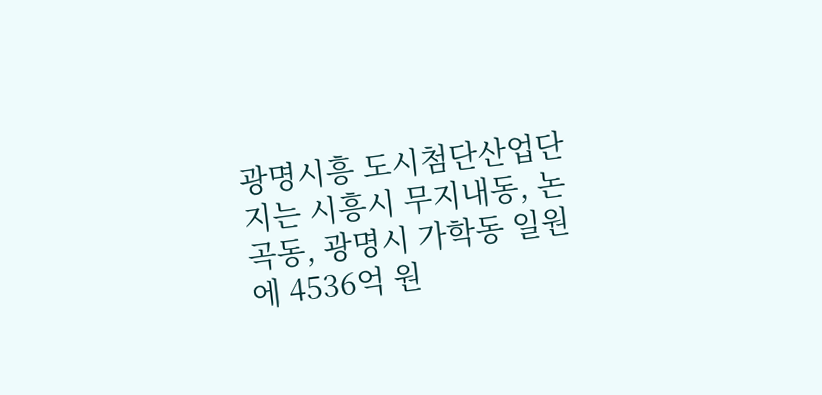광명시흥 도시첨단산업단지는 시흥시 무지내동, 논곡동, 광명시 가학동 일원에 4536억 원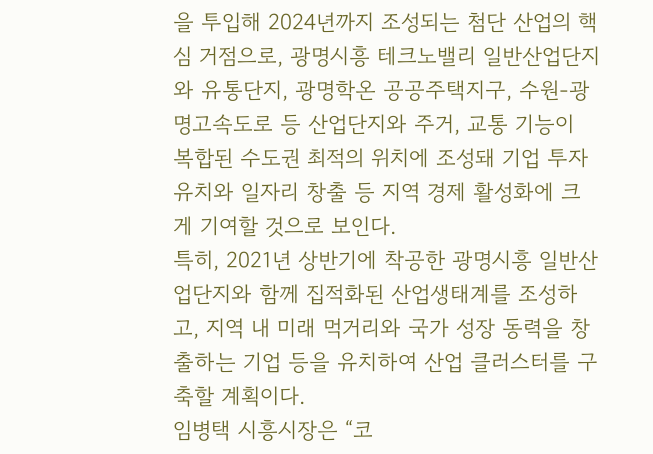을 투입해 2024년까지 조성되는 첨단 산업의 핵심 거점으로, 광명시흥 테크노밸리 일반산업단지와 유통단지, 광명학온 공공주택지구, 수원-광명고속도로 등 산업단지와 주거, 교통 기능이 복합된 수도권 최적의 위치에 조성돼 기업 투자 유치와 일자리 창출 등 지역 경제 활성화에 크게 기여할 것으로 보인다.
특히, 2021년 상반기에 착공한 광명시흥 일반산업단지와 함께 집적화된 산업생태계를 조성하고, 지역 내 미래 먹거리와 국가 성장 동력을 창출하는 기업 등을 유치하여 산업 클러스터를 구축할 계획이다.
임병택 시흥시장은 “코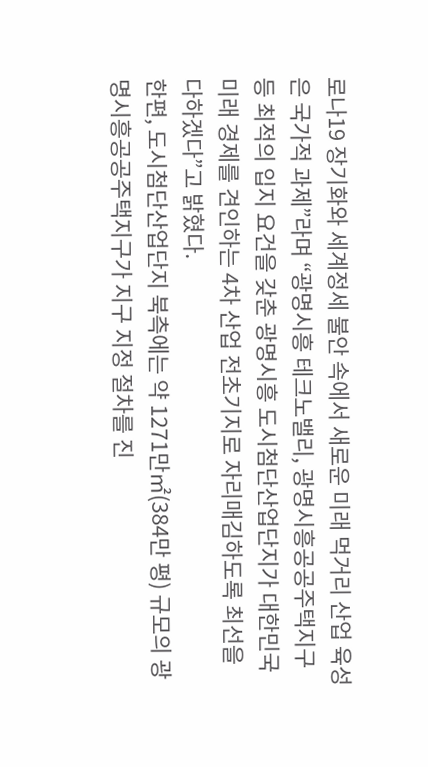로나19 장기화와 세계정세 불안 속에서 새로운 미래 먹거리 산업 육성은 국가적 과제”라며 “광명시흥 테크노밸리, 광명시흥공공주택지구 등 최적의 입지 요건을 갖춘 광명시흥 도시첨단산업단지가 대한민국 미래 경제를 견인하는 4차 산업 전초기지로 자리매김하도록 최선을 다하겠다”고 밝혔다.
한편, 도시첨단산업단지 북측에는 약 1271만㎡(384만 평) 규모의 광명시흥공공주택지구가 지구 지정 절차를 진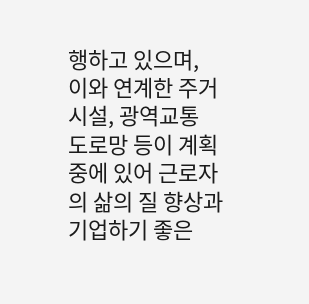행하고 있으며, 이와 연계한 주거시설, 광역교통 도로망 등이 계획 중에 있어 근로자의 삶의 질 향상과 기업하기 좋은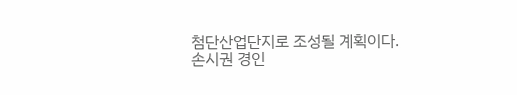첨단산업단지로 조성될 계획이다.
손시권 경인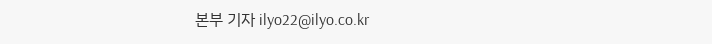본부 기자 ilyo22@ilyo.co.kr